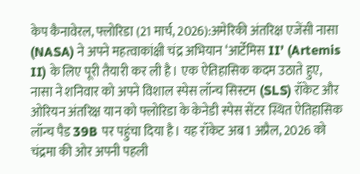केप कैनावेरल, फ्लोरिडा (21 मार्च, 2026):अमेरिकी अंतरिक्ष एजेंसी नासा (NASA) ने अपने महत्वाकांक्षी चंद्र अभियान ‘आर्टेमिस II’ (Artemis II) के लिए पूरी तैयारी कर ली है। एक ऐतिहासिक कदम उठाते हुए, नासा ने शनिवार को अपने विशाल स्पेस लॉन्च सिस्टम (SLS) रॉकेट और ओरियन अंतरिक्ष यान को फ्लोरिडा के केनेडी स्पेस सेंटर स्थित ऐतिहासिक लॉन्च पैड 39B पर पहुंचा दिया है। यह रॉकेट अब 1 अप्रैल, 2026 को चंद्रमा की ओर अपनी पहली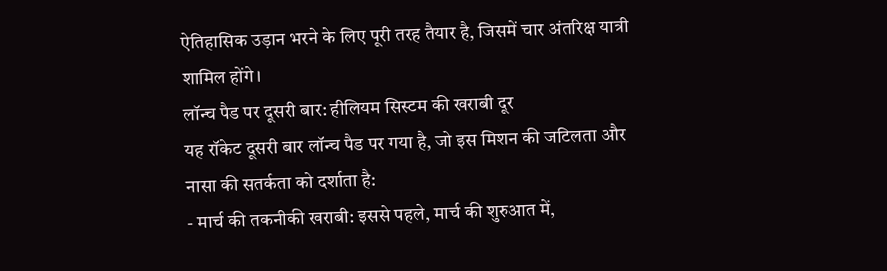ऐतिहासिक उड़ान भरने के लिए पूरी तरह तैयार है, जिसमें चार अंतरिक्ष यात्री शामिल होंगे।
लॉन्च पैड पर दूसरी बार: हीलियम सिस्टम की खराबी दूर
यह रॉकेट दूसरी बार लॉन्च पैड पर गया है, जो इस मिशन की जटिलता और नासा की सतर्कता को दर्शाता है:
- मार्च की तकनीकी खराबी: इससे पहले, मार्च की शुरुआत में,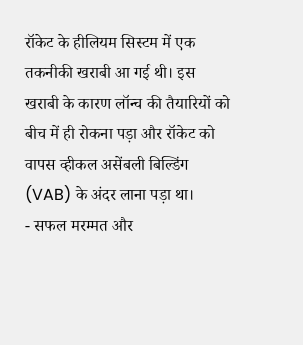रॉकेट के हीलियम सिस्टम में एक तकनीकी खराबी आ गई थी। इस खराबी के कारण लॉन्च की तैयारियों को बीच में ही रोकना पड़ा और रॉकेट को वापस व्हीकल असेंबली बिल्डिंग (VAB) के अंदर लाना पड़ा था।
- सफल मरम्मत और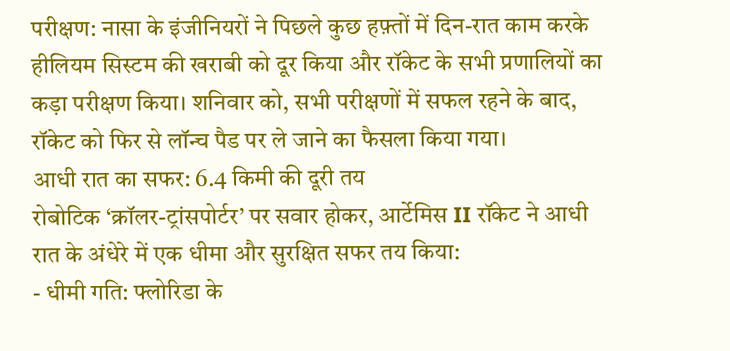परीक्षण: नासा के इंजीनियरों ने पिछले कुछ हफ़्तों में दिन-रात काम करके हीलियम सिस्टम की खराबी को दूर किया और रॉकेट के सभी प्रणालियों का कड़ा परीक्षण किया। शनिवार को, सभी परीक्षणों में सफल रहने के बाद, रॉकेट को फिर से लॉन्च पैड पर ले जाने का फैसला किया गया।
आधी रात का सफर: 6.4 किमी की दूरी तय
रोबोटिक ‘क्रॉलर-ट्रांसपोर्टर’ पर सवार होकर, आर्टेमिस II रॉकेट ने आधी रात के अंधेरे में एक धीमा और सुरक्षित सफर तय किया:
- धीमी गति: फ्लोरिडा के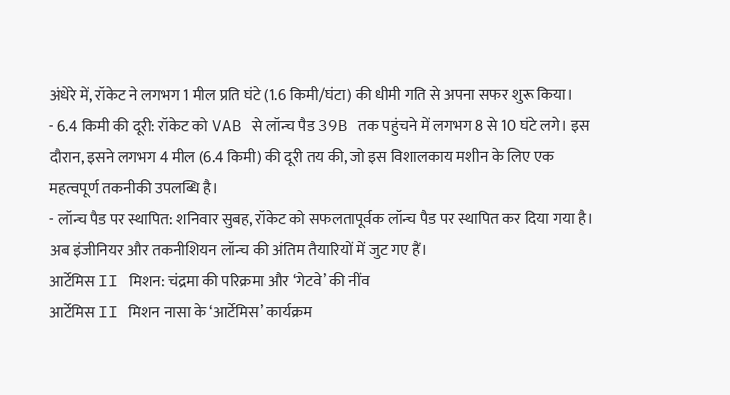अंधेरे में, रॉकेट ने लगभग 1 मील प्रति घंटे (1.6 किमी/घंटा) की धीमी गति से अपना सफर शुरू किया।
- 6.4 किमी की दूरी: रॉकेट को VAB से लॉन्च पैड 39B तक पहुंचने में लगभग 8 से 10 घंटे लगे। इस दौरान, इसने लगभग 4 मील (6.4 किमी) की दूरी तय की, जो इस विशालकाय मशीन के लिए एक महत्वपूर्ण तकनीकी उपलब्धि है।
- लॉन्च पैड पर स्थापित: शनिवार सुबह, रॉकेट को सफलतापूर्वक लॉन्च पैड पर स्थापित कर दिया गया है। अब इंजीनियर और तकनीशियन लॉन्च की अंतिम तैयारियों में जुट गए हैं।
आर्टेमिस II मिशन: चंद्रमा की परिक्रमा और ‘गेटवे’ की नींव
आर्टेमिस II मिशन नासा के ‘आर्टेमिस’ कार्यक्रम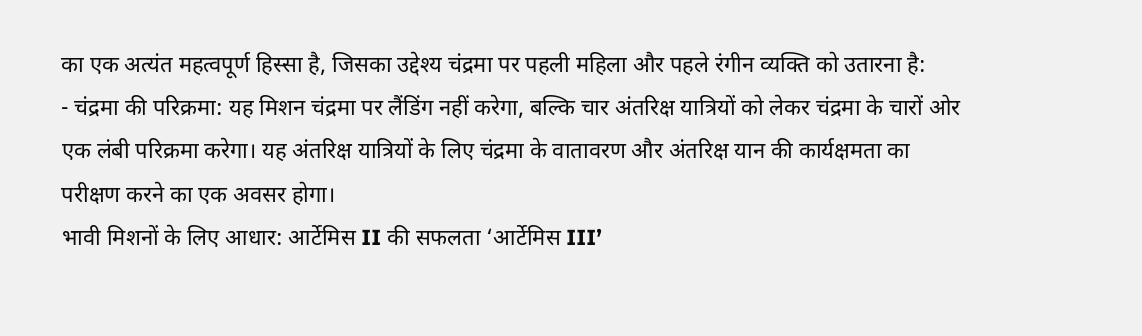का एक अत्यंत महत्वपूर्ण हिस्सा है, जिसका उद्देश्य चंद्रमा पर पहली महिला और पहले रंगीन व्यक्ति को उतारना है:
- चंद्रमा की परिक्रमा: यह मिशन चंद्रमा पर लैंडिंग नहीं करेगा, बल्कि चार अंतरिक्ष यात्रियों को लेकर चंद्रमा के चारों ओर एक लंबी परिक्रमा करेगा। यह अंतरिक्ष यात्रियों के लिए चंद्रमा के वातावरण और अंतरिक्ष यान की कार्यक्षमता का परीक्षण करने का एक अवसर होगा।
भावी मिशनों के लिए आधार: आर्टेमिस II की सफलता ‘आर्टेमिस III’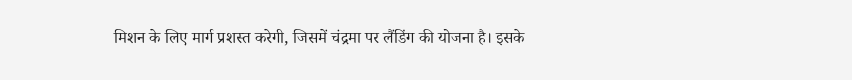मिशन के लिए मार्ग प्रशस्त करेगी, जिसमें चंद्रमा पर लैंडिंग की योजना है। इसके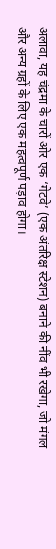अलावा, यह चंद्रमा के चारों ओर एक ‘गेटवे’ (एक अंतरिक्ष स्टेशन) बनाने की नींव भी रखेगा, जो मंगल और अन्य ग्रहों के लिए एक महत्वपूर्ण पड़ाव होगा।